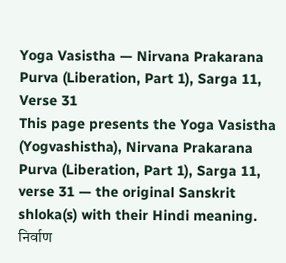Yoga Vasistha — Nirvana Prakarana Purva (Liberation, Part 1), Sarga 11, Verse 31
This page presents the Yoga Vasistha (Yogvashistha), Nirvana Prakarana Purva (Liberation, Part 1), Sarga 11, verse 31 — the original Sanskrit shloka(s) with their Hindi meaning.
निर्वाण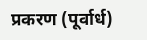प्रकरण (पूर्वार्ध)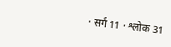· सर्ग 11 · श्लोक 31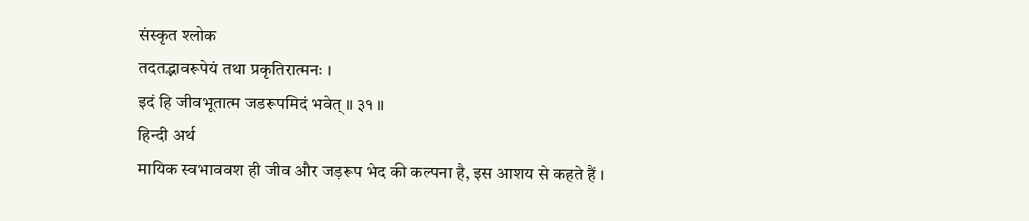संस्कृत श्लोक
तदतद्भावरूपेयं तथा प्रकृतिरात्मनः ।
इदं हि जीवभूतात्म जडरूपमिदं भवेत् ॥ ३१ ॥
हिन्दी अर्थ
मायिक स्वभाववश ही जीव और जड़रूप भेद की कल्पना है, इस आशय से कहते हैं ।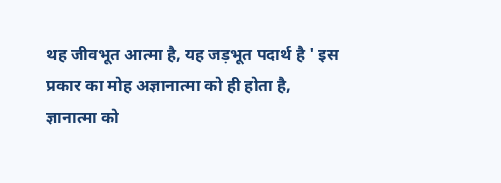थह जीवभूत आत्मा है, यह जड़भूत पदार्थ है ' इस प्रकार का मोह अज्ञानात्मा को ही होता है,
ज्ञानात्मा को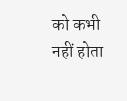को कभी नहीं होता